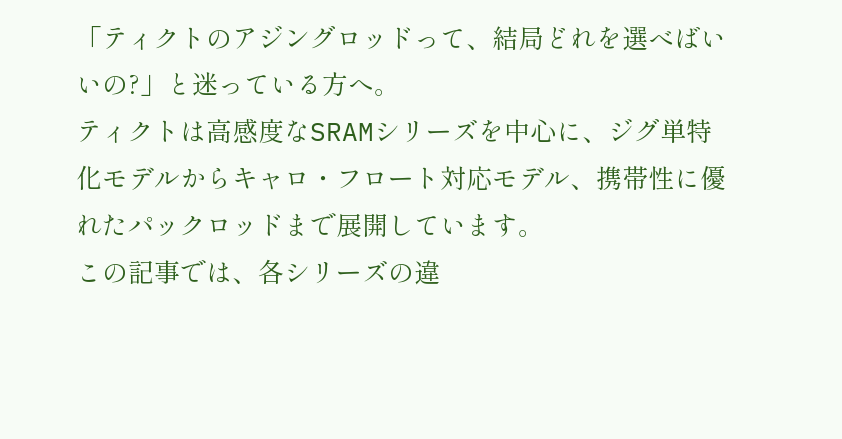「ティクトのアジングロッドって、結局どれを選べばいいの?」と迷っている方へ。
ティクトは高感度なSRAMシリーズを中心に、ジグ単特化モデルからキャロ・フロート対応モデル、携帯性に優れたパックロッドまで展開しています。
この記事では、各シリーズの違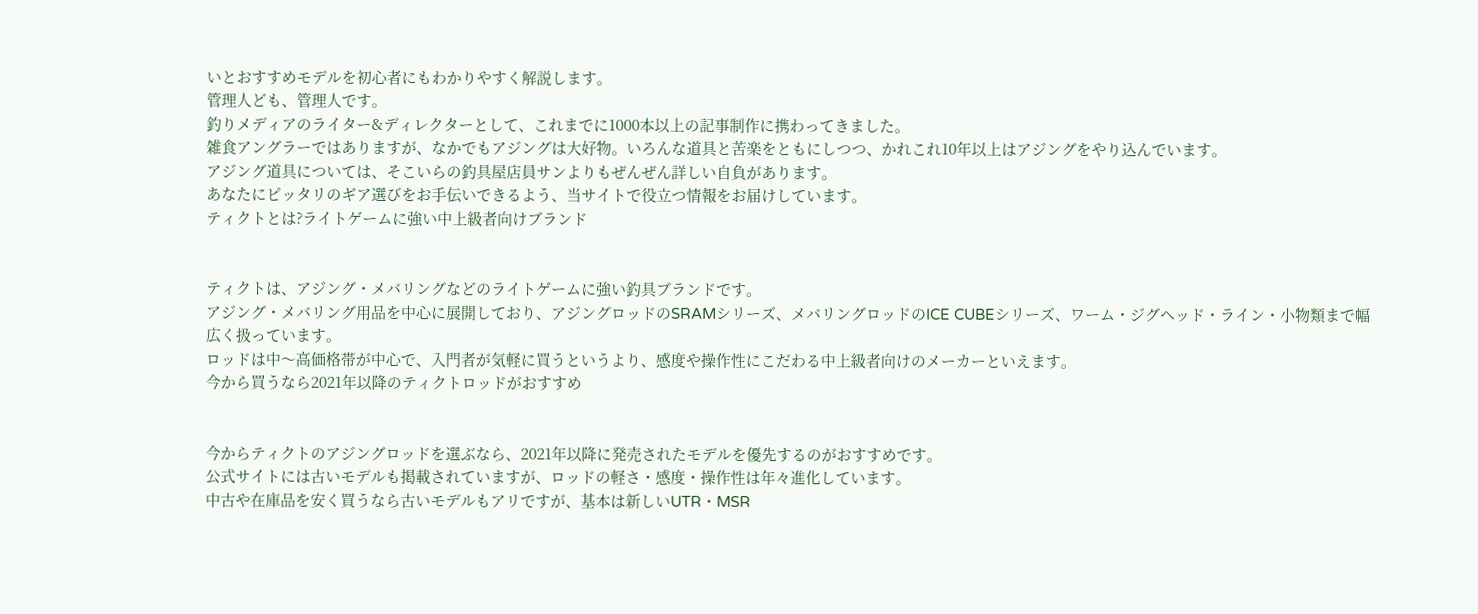いとおすすめモデルを初心者にもわかりやすく解説します。
管理人ども、管理人です。
釣りメディアのライター&ディレクターとして、これまでに1000本以上の記事制作に携わってきました。
雑食アングラーではありますが、なかでもアジングは大好物。いろんな道具と苦楽をともにしつつ、かれこれ10年以上はアジングをやり込んでいます。
アジング道具については、そこいらの釣具屋店員サンよりもぜんぜん詳しい自負があります。
あなたにピッタリのギア選びをお手伝いできるよう、当サイトで役立つ情報をお届けしています。
ティクトとは?ライトゲームに強い中上級者向けブランド


ティクトは、アジング・メバリングなどのライトゲームに強い釣具ブランドです。
アジング・メバリング用品を中心に展開しており、アジングロッドのSRAMシリーズ、メバリングロッドのICE CUBEシリーズ、ワーム・ジグヘッド・ライン・小物類まで幅広く扱っています。
ロッドは中〜高価格帯が中心で、入門者が気軽に買うというより、感度や操作性にこだわる中上級者向けのメーカーといえます。
今から買うなら2021年以降のティクトロッドがおすすめ


今からティクトのアジングロッドを選ぶなら、2021年以降に発売されたモデルを優先するのがおすすめです。
公式サイトには古いモデルも掲載されていますが、ロッドの軽さ・感度・操作性は年々進化しています。
中古や在庫品を安く買うなら古いモデルもアリですが、基本は新しいUTR・MSR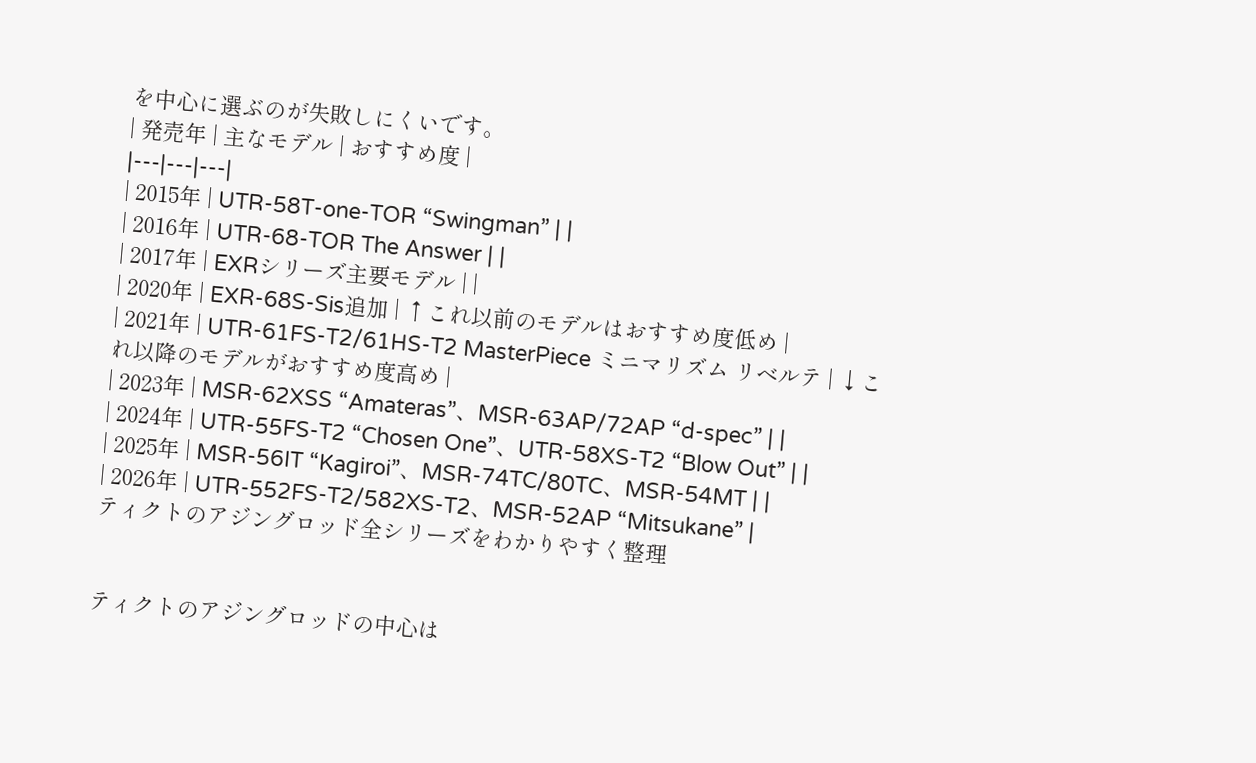を中心に選ぶのが失敗しにくいです。
| 発売年 | 主なモデル | おすすめ度 |
|---|---|---|
| 2015年 | UTR-58T-one-TOR “Swingman” | |
| 2016年 | UTR-68-TOR The Answer | |
| 2017年 | EXRシリーズ主要モデル | |
| 2020年 | EXR-68S-Sis追加 | ↑これ以前のモデルはおすすめ度低め |
| 2021年 | UTR-61FS-T2/61HS-T2 MasterPiece ミニマリズム リベルテ | ↓これ以降のモデルがおすすめ度高め |
| 2023年 | MSR-62XSS “Amateras”、MSR-63AP/72AP “d-spec” | |
| 2024年 | UTR-55FS-T2 “Chosen One”、UTR-58XS-T2 “Blow Out” | |
| 2025年 | MSR-56IT “Kagiroi”、MSR-74TC/80TC、MSR-54MT | |
| 2026年 | UTR-552FS-T2/582XS-T2、MSR-52AP “Mitsukane” |
ティクトのアジングロッド全シリーズをわかりやすく整理


ティクトのアジングロッドの中心は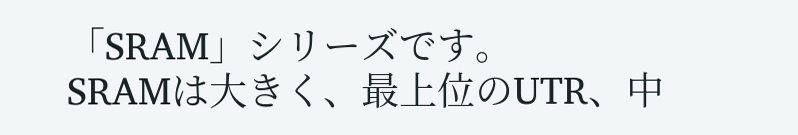「SRAM」シリーズです。
SRAMは大きく、最上位のUTR、中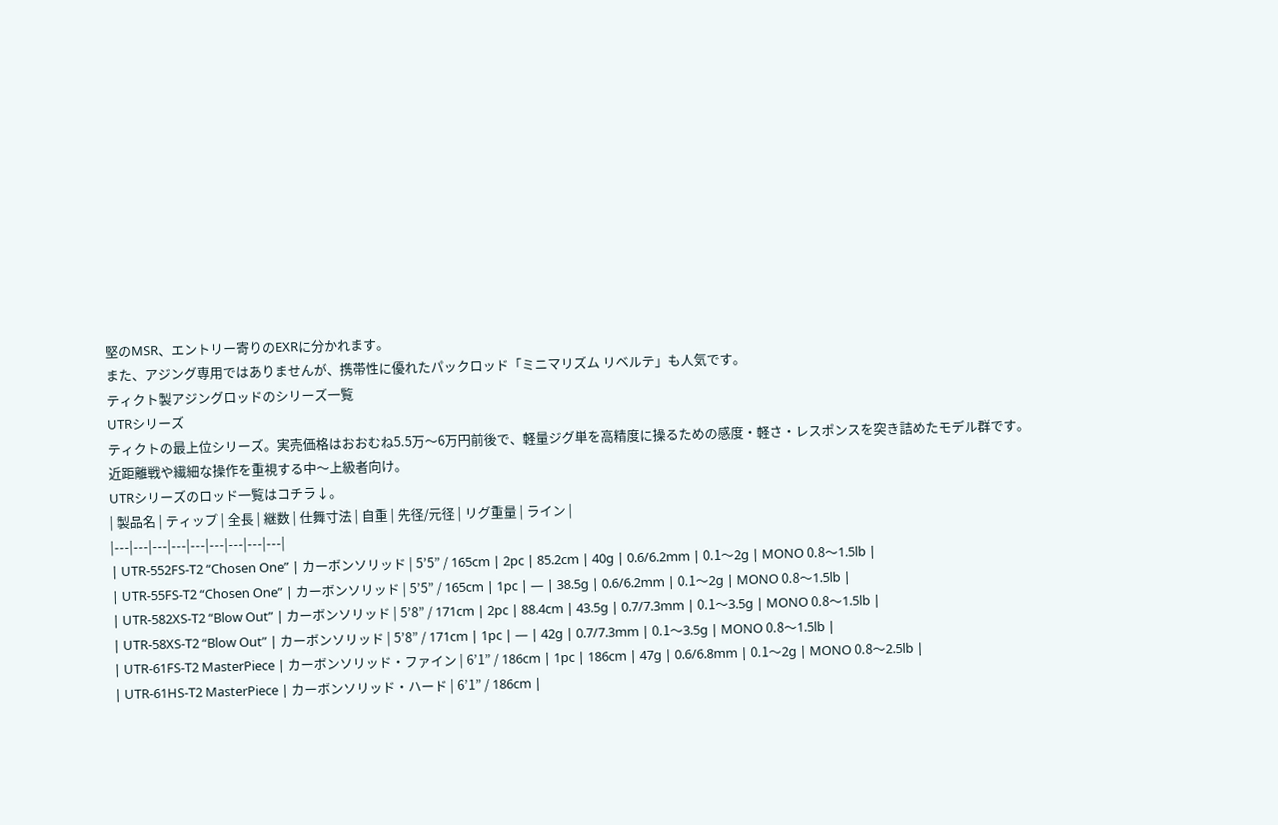堅のMSR、エントリー寄りのEXRに分かれます。
また、アジング専用ではありませんが、携帯性に優れたパックロッド「ミニマリズム リベルテ」も人気です。
ティクト製アジングロッドのシリーズ一覧
UTRシリーズ
ティクトの最上位シリーズ。実売価格はおおむね5.5万〜6万円前後で、軽量ジグ単を高精度に操るための感度・軽さ・レスポンスを突き詰めたモデル群です。
近距離戦や繊細な操作を重視する中〜上級者向け。
UTRシリーズのロッド一覧はコチラ↓。
| 製品名 | ティップ | 全長 | 継数 | 仕舞寸法 | 自重 | 先径/元径 | リグ重量 | ライン |
|---|---|---|---|---|---|---|---|---|
| UTR-552FS-T2 “Chosen One” | カーボンソリッド | 5’5” / 165cm | 2pc | 85.2cm | 40g | 0.6/6.2mm | 0.1〜2g | MONO 0.8〜1.5lb |
| UTR-55FS-T2 “Chosen One” | カーボンソリッド | 5’5” / 165cm | 1pc | — | 38.5g | 0.6/6.2mm | 0.1〜2g | MONO 0.8〜1.5lb |
| UTR-582XS-T2 “Blow Out” | カーボンソリッド | 5’8” / 171cm | 2pc | 88.4cm | 43.5g | 0.7/7.3mm | 0.1〜3.5g | MONO 0.8〜1.5lb |
| UTR-58XS-T2 “Blow Out” | カーボンソリッド | 5’8” / 171cm | 1pc | — | 42g | 0.7/7.3mm | 0.1〜3.5g | MONO 0.8〜1.5lb |
| UTR-61FS-T2 MasterPiece | カーボンソリッド・ファイン | 6’1” / 186cm | 1pc | 186cm | 47g | 0.6/6.8mm | 0.1〜2g | MONO 0.8〜2.5lb |
| UTR-61HS-T2 MasterPiece | カーボンソリッド・ハード | 6’1” / 186cm |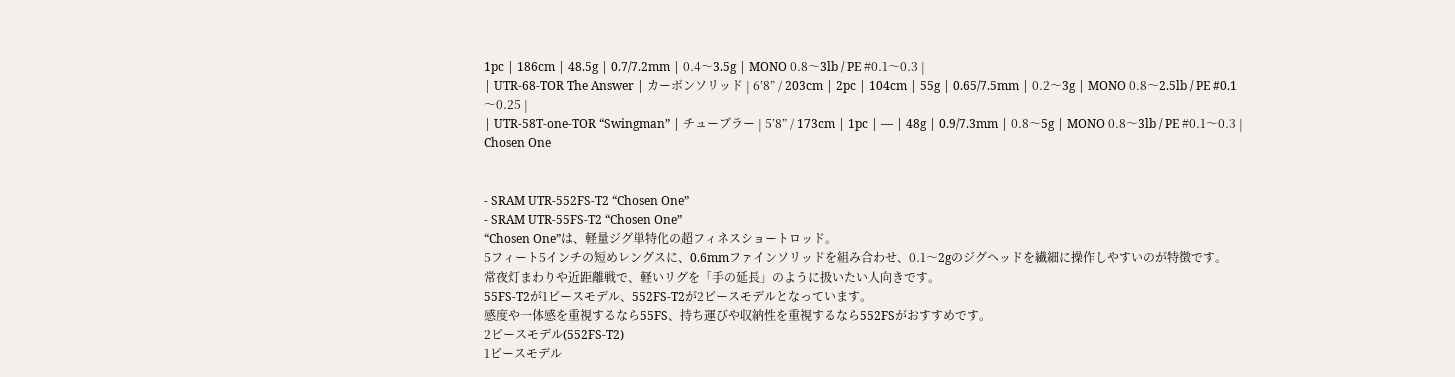1pc | 186cm | 48.5g | 0.7/7.2mm | 0.4〜3.5g | MONO 0.8〜3lb / PE #0.1〜0.3 |
| UTR-68-TOR The Answer | カーボンソリッド | 6’8” / 203cm | 2pc | 104cm | 55g | 0.65/7.5mm | 0.2〜3g | MONO 0.8〜2.5lb / PE #0.1〜0.25 |
| UTR-58T-one-TOR “Swingman” | チューブラー | 5’8” / 173cm | 1pc | — | 48g | 0.9/7.3mm | 0.8〜5g | MONO 0.8〜3lb / PE #0.1〜0.3 |
Chosen One


- SRAM UTR-552FS-T2 “Chosen One”
- SRAM UTR-55FS-T2 “Chosen One”
“Chosen One”は、軽量ジグ単特化の超フィネスショートロッド。
5フィート5インチの短めレングスに、0.6mmファインソリッドを組み合わせ、0.1〜2gのジグヘッドを繊細に操作しやすいのが特徴です。
常夜灯まわりや近距離戦で、軽いリグを「手の延長」のように扱いたい人向きです。
55FS-T2が1ピースモデル、552FS-T2が2ピースモデルとなっています。
感度や一体感を重視するなら55FS、持ち運びや収納性を重視するなら552FSがおすすめです。
2ピースモデル(552FS-T2)
1ピースモデル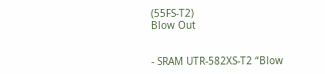(55FS-T2)
Blow Out


- SRAM UTR-582XS-T2 “Blow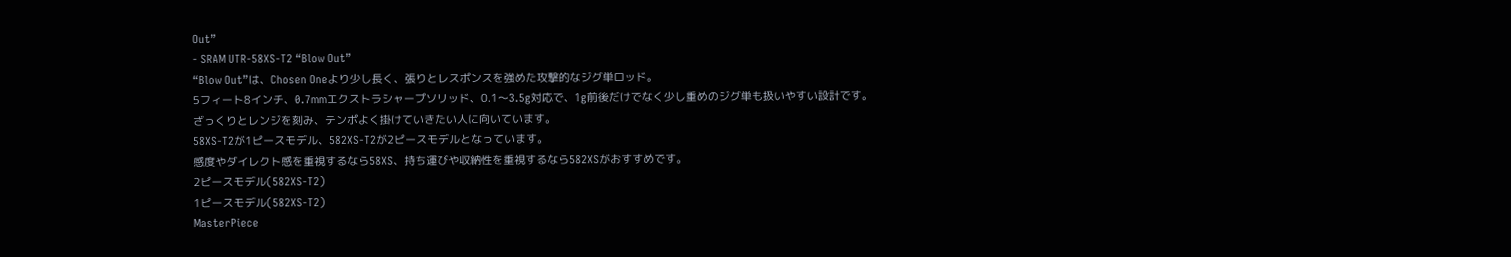Out”
- SRAM UTR-58XS-T2 “Blow Out”
“Blow Out”は、Chosen Oneより少し長く、張りとレスポンスを強めた攻撃的なジグ単ロッド。
5フィート8インチ、0.7mmエクストラシャープソリッド、0.1〜3.5g対応で、1g前後だけでなく少し重めのジグ単も扱いやすい設計です。
ざっくりとレンジを刻み、テンポよく掛けていきたい人に向いています。
58XS-T2が1ピースモデル、582XS-T2が2ピースモデルとなっています。
感度やダイレクト感を重視するなら58XS、持ち運びや収納性を重視するなら582XSがおすすめです。
2ピースモデル(582XS-T2)
1ピースモデル(582XS-T2)
MasterPiece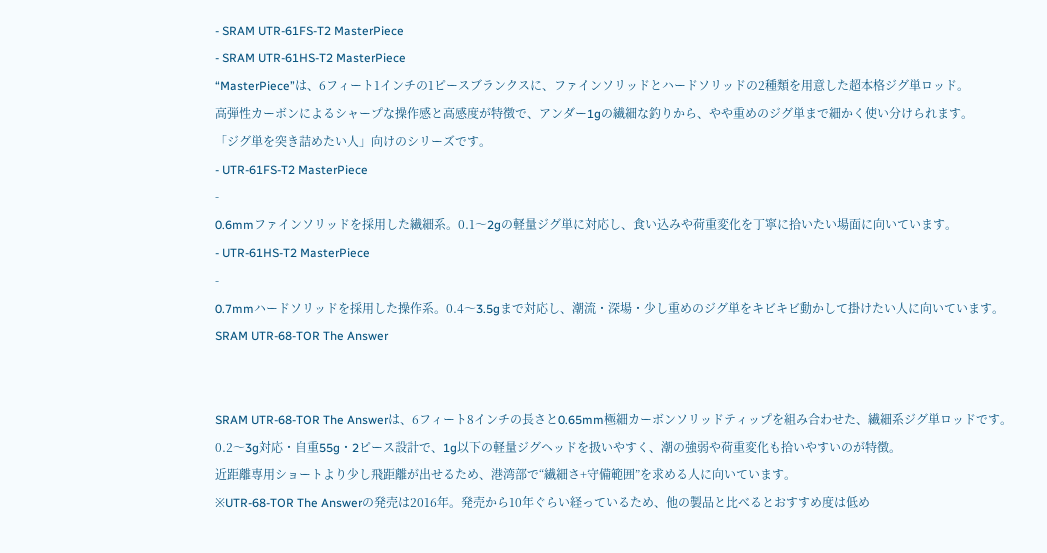- SRAM UTR-61FS-T2 MasterPiece
- SRAM UTR-61HS-T2 MasterPiece
“MasterPiece”は、6フィート1インチの1ピースブランクスに、ファインソリッドとハードソリッドの2種類を用意した超本格ジグ単ロッド。
高弾性カーボンによるシャープな操作感と高感度が特徴で、アンダー1gの繊細な釣りから、やや重めのジグ単まで細かく使い分けられます。
「ジグ単を突き詰めたい人」向けのシリーズです。
- UTR-61FS-T2 MasterPiece
-
0.6mmファインソリッドを採用した繊細系。0.1〜2gの軽量ジグ単に対応し、食い込みや荷重変化を丁寧に拾いたい場面に向いています。
- UTR-61HS-T2 MasterPiece
-
0.7mmハードソリッドを採用した操作系。0.4〜3.5gまで対応し、潮流・深場・少し重めのジグ単をキビキビ動かして掛けたい人に向いています。
SRAM UTR-68-TOR The Answer


SRAM UTR-68-TOR The Answerは、6フィート8インチの長さと0.65mm極細カーボンソリッドティップを組み合わせた、繊細系ジグ単ロッドです。
0.2〜3g対応・自重55g・2ピース設計で、1g以下の軽量ジグヘッドを扱いやすく、潮の強弱や荷重変化も拾いやすいのが特徴。
近距離専用ショートより少し飛距離が出せるため、港湾部で“繊細さ+守備範囲”を求める人に向いています。
※UTR-68-TOR The Answerの発売は2016年。発売から10年ぐらい経っているため、他の製品と比べるとおすすめ度は低め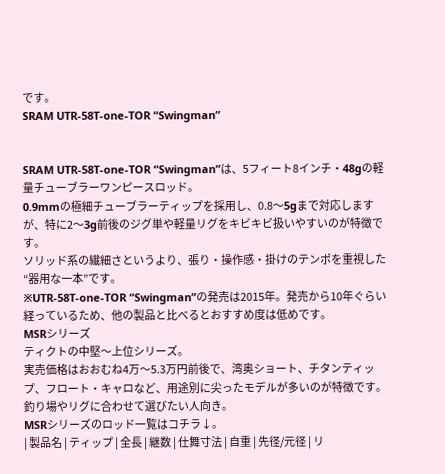です。
SRAM UTR-58T-one-TOR “Swingman”


SRAM UTR-58T-one-TOR “Swingman”は、5フィート8インチ・48gの軽量チューブラーワンピースロッド。
0.9mmの極細チューブラーティップを採用し、0.8〜5gまで対応しますが、特に2〜3g前後のジグ単や軽量リグをキビキビ扱いやすいのが特徴です。
ソリッド系の繊細さというより、張り・操作感・掛けのテンポを重視した“器用な一本”です。
※UTR-58T-one-TOR “Swingman”の発売は2015年。発売から10年ぐらい経っているため、他の製品と比べるとおすすめ度は低めです。
MSRシリーズ
ティクトの中堅〜上位シリーズ。
実売価格はおおむね4万〜5.3万円前後で、湾奥ショート、チタンティップ、フロート・キャロなど、用途別に尖ったモデルが多いのが特徴です。
釣り場やリグに合わせて選びたい人向き。
MSRシリーズのロッド一覧はコチラ↓。
| 製品名 | ティップ | 全長 | 継数 | 仕舞寸法 | 自重 | 先径/元径 | リ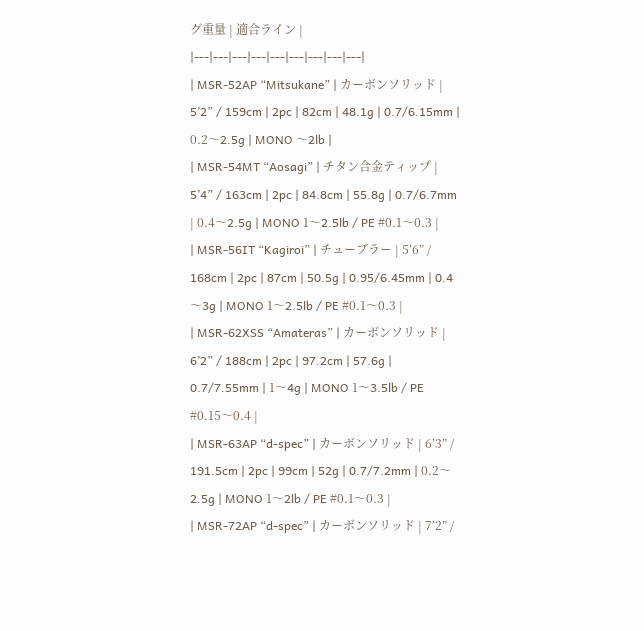グ重量 | 適合ライン |
|---|---|---|---|---|---|---|---|---|
| MSR-52AP “Mitsukane” | カーボンソリッド | 5’2” / 159cm | 2pc | 82cm | 48.1g | 0.7/6.15mm | 0.2〜2.5g | MONO 〜2lb |
| MSR-54MT “Aosagi” | チタン合金ティップ | 5’4” / 163cm | 2pc | 84.8cm | 55.8g | 0.7/6.7mm | 0.4〜2.5g | MONO 1〜2.5lb / PE #0.1〜0.3 |
| MSR-56IT “Kagiroi” | チューブラー | 5’6” / 168cm | 2pc | 87cm | 50.5g | 0.95/6.45mm | 0.4〜3g | MONO 1〜2.5lb / PE #0.1〜0.3 |
| MSR-62XSS “Amateras” | カーボンソリッド | 6’2” / 188cm | 2pc | 97.2cm | 57.6g | 0.7/7.55mm | 1〜4g | MONO 1〜3.5lb / PE #0.15〜0.4 |
| MSR-63AP “d-spec” | カーボンソリッド | 6’3” / 191.5cm | 2pc | 99cm | 52g | 0.7/7.2mm | 0.2〜2.5g | MONO 1〜2lb / PE #0.1〜0.3 |
| MSR-72AP “d-spec” | カーボンソリッド | 7’2” /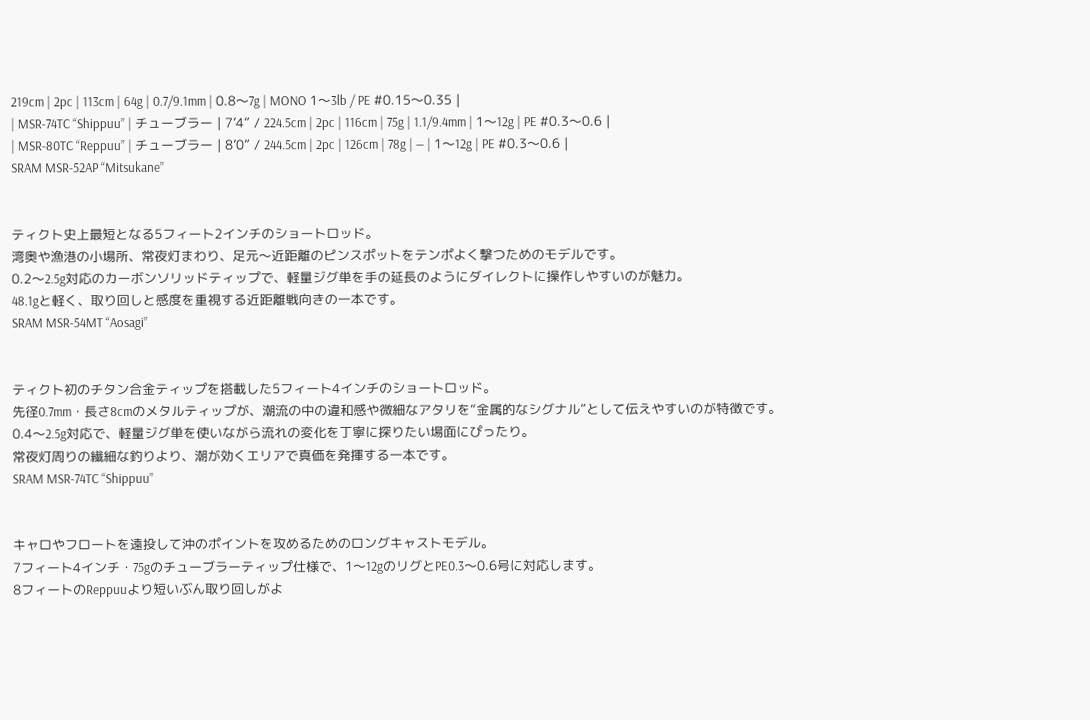219cm | 2pc | 113cm | 64g | 0.7/9.1mm | 0.8〜7g | MONO 1〜3lb / PE #0.15〜0.35 |
| MSR-74TC “Shippuu” | チューブラー | 7’4” / 224.5cm | 2pc | 116cm | 75g | 1.1/9.4mm | 1〜12g | PE #0.3〜0.6 |
| MSR-80TC “Reppuu” | チューブラー | 8’0” / 244.5cm | 2pc | 126cm | 78g | — | 1〜12g | PE #0.3〜0.6 |
SRAM MSR-52AP “Mitsukane”


ティクト史上最短となる5フィート2インチのショートロッド。
湾奥や漁港の小場所、常夜灯まわり、足元〜近距離のピンスポットをテンポよく撃つためのモデルです。
0.2〜2.5g対応のカーボンソリッドティップで、軽量ジグ単を手の延長のようにダイレクトに操作しやすいのが魅力。
48.1gと軽く、取り回しと感度を重視する近距離戦向きの一本です。
SRAM MSR-54MT “Aosagi”


ティクト初のチタン合金ティップを搭載した5フィート4インチのショートロッド。
先径0.7mm・長さ8cmのメタルティップが、潮流の中の違和感や微細なアタリを“金属的なシグナル”として伝えやすいのが特徴です。
0.4〜2.5g対応で、軽量ジグ単を使いながら流れの変化を丁寧に探りたい場面にぴったり。
常夜灯周りの繊細な釣りより、潮が効くエリアで真価を発揮する一本です。
SRAM MSR-74TC “Shippuu”


キャロやフロートを遠投して沖のポイントを攻めるためのロングキャストモデル。
7フィート4インチ・75gのチューブラーティップ仕様で、1〜12gのリグとPE0.3〜0.6号に対応します。
8フィートのReppuuより短いぶん取り回しがよ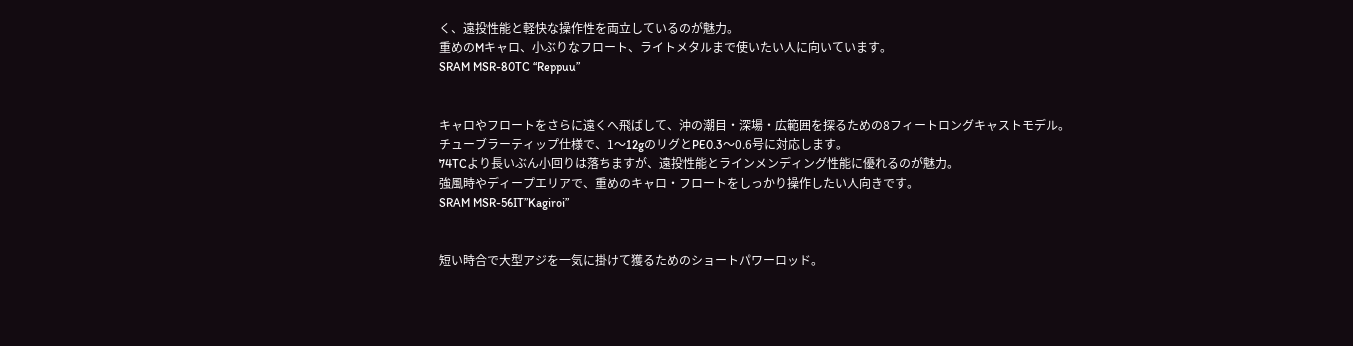く、遠投性能と軽快な操作性を両立しているのが魅力。
重めのMキャロ、小ぶりなフロート、ライトメタルまで使いたい人に向いています。
SRAM MSR-80TC “Reppuu”


キャロやフロートをさらに遠くへ飛ばして、沖の潮目・深場・広範囲を探るための8フィートロングキャストモデル。
チューブラーティップ仕様で、1〜12gのリグとPE0.3〜0.6号に対応します。
74TCより長いぶん小回りは落ちますが、遠投性能とラインメンディング性能に優れるのが魅力。
強風時やディープエリアで、重めのキャロ・フロートをしっかり操作したい人向きです。
SRAM MSR-56IT”Kagiroi”


短い時合で大型アジを一気に掛けて獲るためのショートパワーロッド。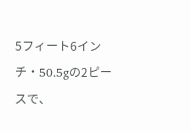5フィート6インチ・50.5gの2ピースで、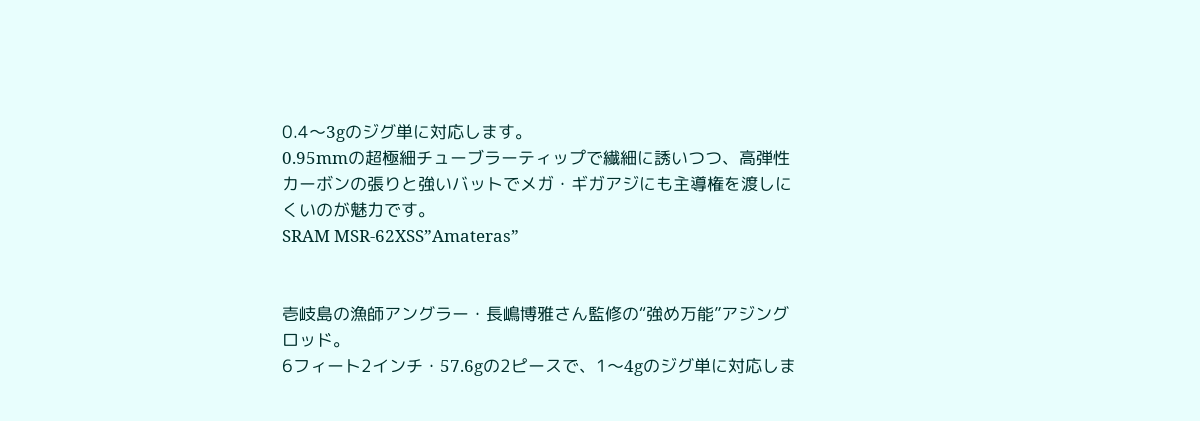0.4〜3gのジグ単に対応します。
0.95mmの超極細チューブラーティップで繊細に誘いつつ、高弾性カーボンの張りと強いバットでメガ・ギガアジにも主導権を渡しにくいのが魅力です。
SRAM MSR-62XSS”Amateras”


壱岐島の漁師アングラー・長嶋博雅さん監修の“強め万能”アジングロッド。
6フィート2インチ・57.6gの2ピースで、1〜4gのジグ単に対応しま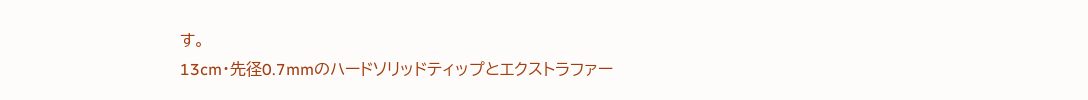す。
13cm・先径0.7mmのハードソリッドティップとエクストラファー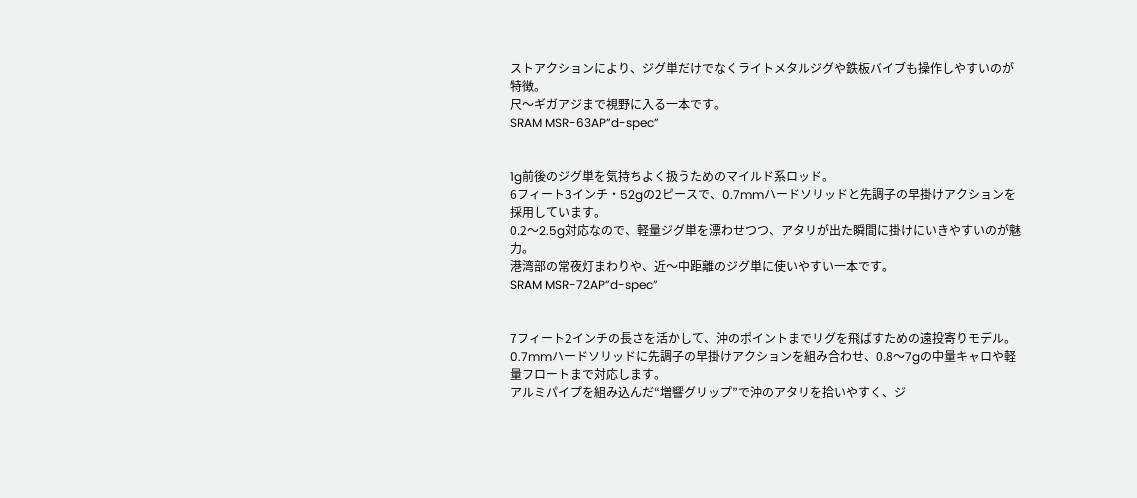ストアクションにより、ジグ単だけでなくライトメタルジグや鉄板バイブも操作しやすいのが特徴。
尺〜ギガアジまで視野に入る一本です。
SRAM MSR-63AP”d-spec”


1g前後のジグ単を気持ちよく扱うためのマイルド系ロッド。
6フィート3インチ・52gの2ピースで、0.7mmハードソリッドと先調子の早掛けアクションを採用しています。
0.2〜2.5g対応なので、軽量ジグ単を漂わせつつ、アタリが出た瞬間に掛けにいきやすいのが魅力。
港湾部の常夜灯まわりや、近〜中距離のジグ単に使いやすい一本です。
SRAM MSR-72AP”d-spec”


7フィート2インチの長さを活かして、沖のポイントまでリグを飛ばすための遠投寄りモデル。
0.7mmハードソリッドに先調子の早掛けアクションを組み合わせ、0.8〜7gの中量キャロや軽量フロートまで対応します。
アルミパイプを組み込んだ“増響グリップ”で沖のアタリを拾いやすく、ジ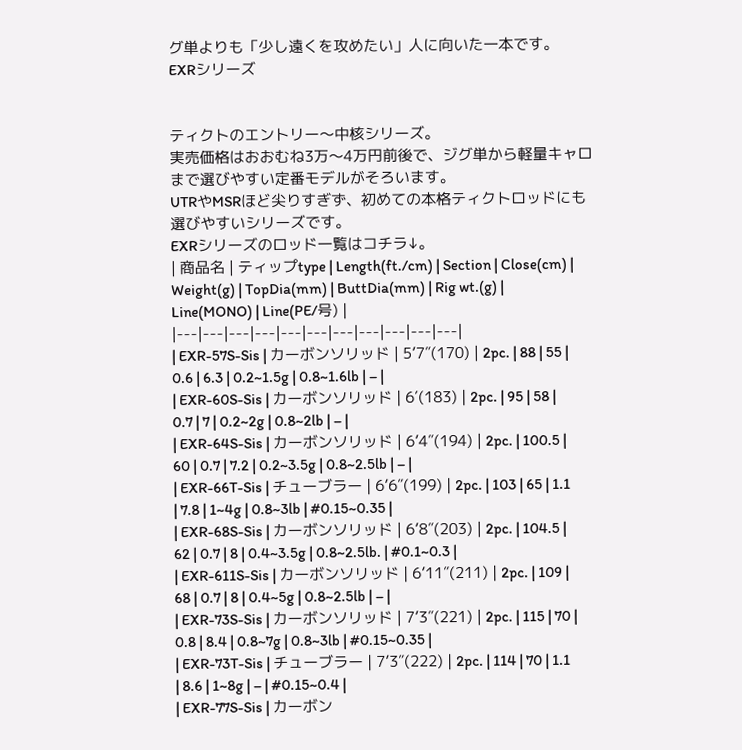グ単よりも「少し遠くを攻めたい」人に向いた一本です。
EXRシリーズ


ティクトのエントリー〜中核シリーズ。
実売価格はおおむね3万〜4万円前後で、ジグ単から軽量キャロまで選びやすい定番モデルがそろいます。
UTRやMSRほど尖りすぎず、初めての本格ティクトロッドにも選びやすいシリーズです。
EXRシリーズのロッド一覧はコチラ↓。
| 商品名 | ティップtype | Length(ft./cm) | Section | Close(cm) | Weight(g) | TopDia(mm) | ButtDia(mm) | Rig wt.(g) | Line(MONO) | Line(PE/号) |
|---|---|---|---|---|---|---|---|---|---|---|
| EXR-57S-Sis | カーボンソリッド | 5’7″(170) | 2pc. | 88 | 55 | 0.6 | 6.3 | 0.2~1.5g | 0.8~1.6lb | – |
| EXR-60S-Sis | カーボンソリッド | 6′(183) | 2pc. | 95 | 58 | 0.7 | 7 | 0.2~2g | 0.8~2lb | – |
| EXR-64S-Sis | カーボンソリッド | 6’4″(194) | 2pc. | 100.5 | 60 | 0.7 | 7.2 | 0.2~3.5g | 0.8~2.5lb | – |
| EXR-66T-Sis | チューブラー | 6’6″(199) | 2pc. | 103 | 65 | 1.1 | 7.8 | 1~4g | 0.8~3lb | #0.15~0.35 |
| EXR-68S-Sis | カーボンソリッド | 6’8″(203) | 2pc. | 104.5 | 62 | 0.7 | 8 | 0.4~3.5g | 0.8~2.5lb. | #0.1~0.3 |
| EXR-611S-Sis | カーボンソリッド | 6’11″(211) | 2pc. | 109 | 68 | 0.7 | 8 | 0.4~5g | 0.8~2.5lb | – |
| EXR-73S-Sis | カーボンソリッド | 7’3″(221) | 2pc. | 115 | 70 | 0.8 | 8.4 | 0.8~7g | 0.8~3lb | #0.15~0.35 |
| EXR-73T-Sis | チューブラー | 7’3″(222) | 2pc. | 114 | 70 | 1.1 | 8.6 | 1~8g | – | #0.15~0.4 |
| EXR-77S-Sis | カーボン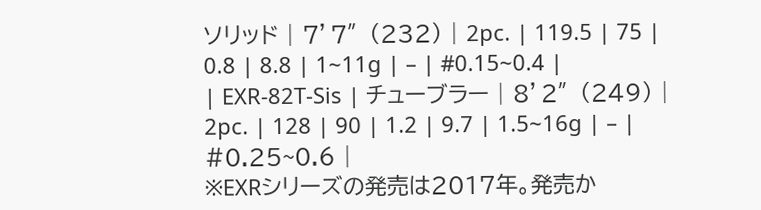ソリッド | 7’7″(232) | 2pc. | 119.5 | 75 | 0.8 | 8.8 | 1~11g | – | #0.15~0.4 |
| EXR-82T-Sis | チューブラー | 8’2″(249) | 2pc. | 128 | 90 | 1.2 | 9.7 | 1.5~16g | – | #0.25~0.6 |
※EXRシリーズの発売は2017年。発売か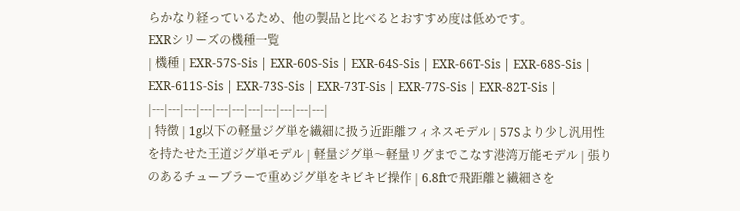らかなり経っているため、他の製品と比べるとおすすめ度は低めです。
EXRシリーズの機種一覧
| 機種 | EXR-57S-Sis | EXR-60S-Sis | EXR-64S-Sis | EXR-66T-Sis | EXR-68S-Sis | EXR-611S-Sis | EXR-73S-Sis | EXR-73T-Sis | EXR-77S-Sis | EXR-82T-Sis |
|---|---|---|---|---|---|---|---|---|---|---|
| 特徴 | 1g以下の軽量ジグ単を繊細に扱う近距離フィネスモデル | 57Sより少し汎用性を持たせた王道ジグ単モデル | 軽量ジグ単〜軽量リグまでこなす港湾万能モデル | 張りのあるチューブラーで重めジグ単をキビキビ操作 | 6.8ftで飛距離と繊細さを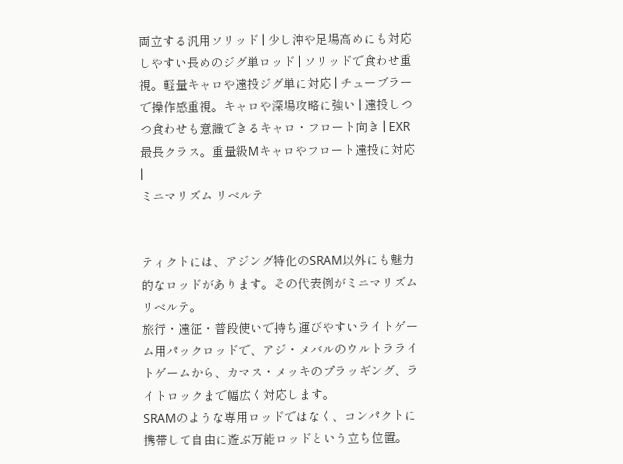両立する汎用ソリッド | 少し沖や足場高めにも対応しやすい長めのジグ単ロッド | ソリッドで食わせ重視。軽量キャロや遠投ジグ単に対応 | チューブラーで操作感重視。キャロや深場攻略に強い | 遠投しつつ食わせも意識できるキャロ・フロート向き | EXR最長クラス。重量級Mキャロやフロート遠投に対応 |
ミニマリズム リベルテ


ティクトには、アジング特化のSRAM以外にも魅力的なロッドがあります。その代表例がミニマリズム リベルテ。
旅行・遠征・普段使いで持ち運びやすいライトゲーム用パックロッドで、アジ・メバルのウルトラライトゲームから、カマス・メッキのプラッギング、ライトロックまで幅広く対応します。
SRAMのような専用ロッドではなく、コンパクトに携帯して自由に遊ぶ万能ロッドという立ち位置。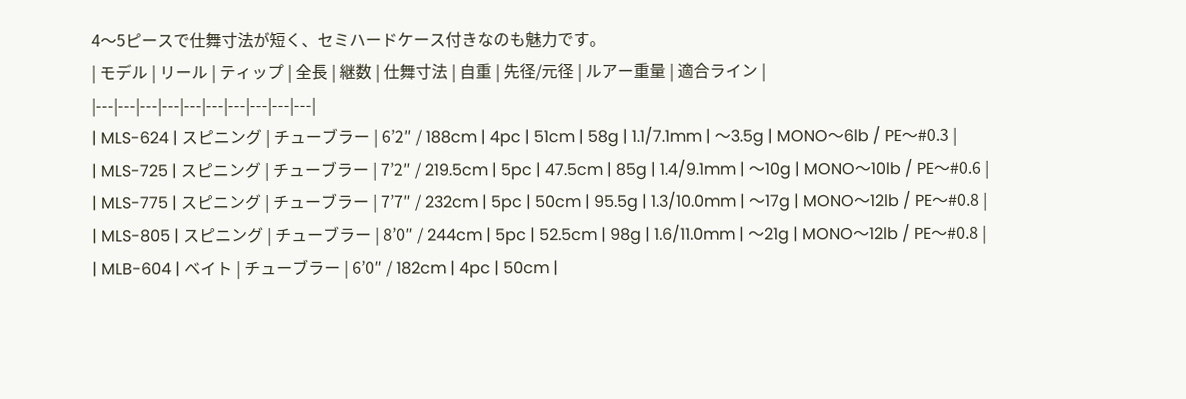4〜5ピースで仕舞寸法が短く、セミハードケース付きなのも魅力です。
| モデル | リール | ティップ | 全長 | 継数 | 仕舞寸法 | 自重 | 先径/元径 | ルアー重量 | 適合ライン |
|---|---|---|---|---|---|---|---|---|---|
| MLS-624 | スピニング | チューブラー | 6’2″ / 188cm | 4pc | 51cm | 58g | 1.1/7.1mm | 〜3.5g | MONO〜6lb / PE〜#0.3 |
| MLS-725 | スピニング | チューブラー | 7’2″ / 219.5cm | 5pc | 47.5cm | 85g | 1.4/9.1mm | 〜10g | MONO〜10lb / PE〜#0.6 |
| MLS-775 | スピニング | チューブラー | 7’7″ / 232cm | 5pc | 50cm | 95.5g | 1.3/10.0mm | 〜17g | MONO〜12lb / PE〜#0.8 |
| MLS-805 | スピニング | チューブラー | 8’0″ / 244cm | 5pc | 52.5cm | 98g | 1.6/11.0mm | 〜21g | MONO〜12lb / PE〜#0.8 |
| MLB-604 | ベイト | チューブラー | 6’0″ / 182cm | 4pc | 50cm |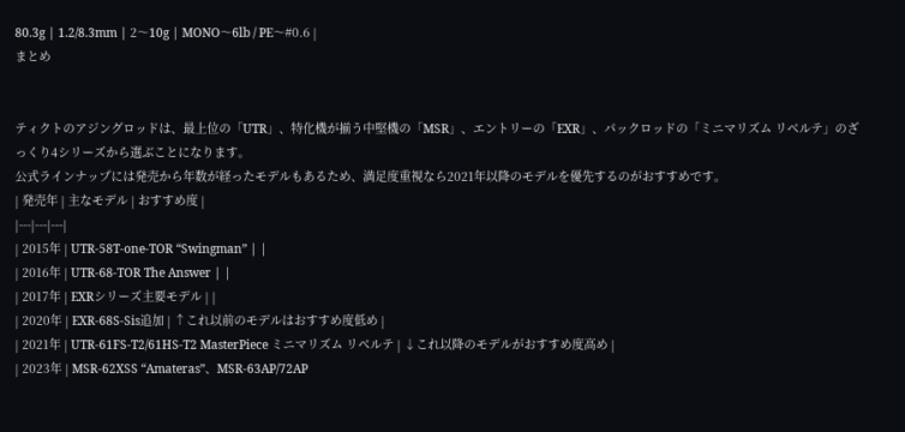80.3g | 1.2/8.3mm | 2〜10g | MONO〜6lb / PE〜#0.6 |
まとめ


ティクトのアジングロッドは、最上位の「UTR」、特化機が揃う中堅機の「MSR」、エントリーの「EXR」、パックロッドの「ミニマリズム リベルテ」のざっくり4シリーズから選ぶことになります。
公式ラインナップには発売から年数が経ったモデルもあるため、満足度重視なら2021年以降のモデルを優先するのがおすすめです。
| 発売年 | 主なモデル | おすすめ度 |
|---|---|---|
| 2015年 | UTR-58T-one-TOR “Swingman” | |
| 2016年 | UTR-68-TOR The Answer | |
| 2017年 | EXRシリーズ主要モデル | |
| 2020年 | EXR-68S-Sis追加 | ↑これ以前のモデルはおすすめ度低め |
| 2021年 | UTR-61FS-T2/61HS-T2 MasterPiece ミニマリズム リベルテ | ↓これ以降のモデルがおすすめ度高め |
| 2023年 | MSR-62XSS “Amateras”、MSR-63AP/72AP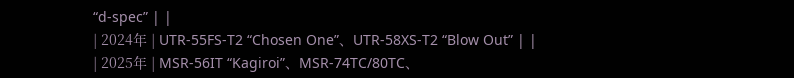“d-spec” | |
| 2024年 | UTR-55FS-T2 “Chosen One”、UTR-58XS-T2 “Blow Out” | |
| 2025年 | MSR-56IT “Kagiroi”、MSR-74TC/80TC、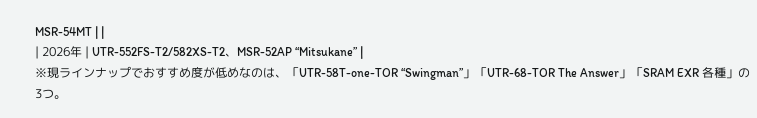MSR-54MT | |
| 2026年 | UTR-552FS-T2/582XS-T2、MSR-52AP “Mitsukane” |
※現ラインナップでおすすめ度が低めなのは、「UTR-58T-one-TOR “Swingman”」「UTR-68-TOR The Answer」「SRAM EXR 各種」の3つ。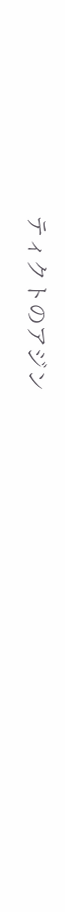ティクトのアジン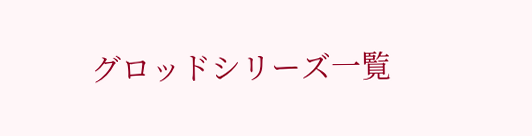グロッドシリーズ一覧